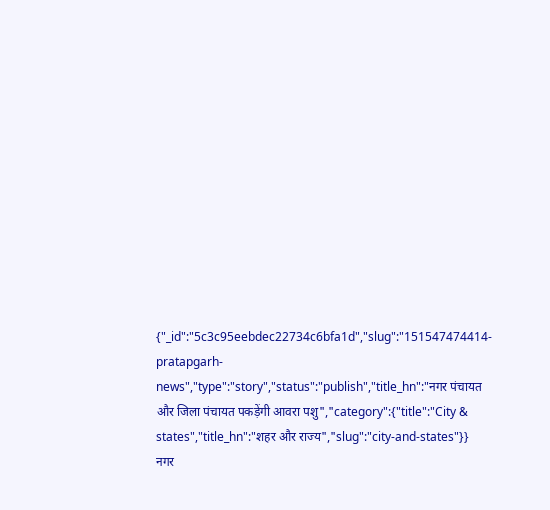{"_id":"5c3c95eebdec22734c6bfa1d","slug":"151547474414-pratapgarh-news","type":"story","status":"publish","title_hn":"नगर पंचायत और जिला पंचायत पकड़ेंगी आवरा पशु","category":{"title":"City & states","title_hn":"शहर और राज्य","slug":"city-and-states"}}
नगर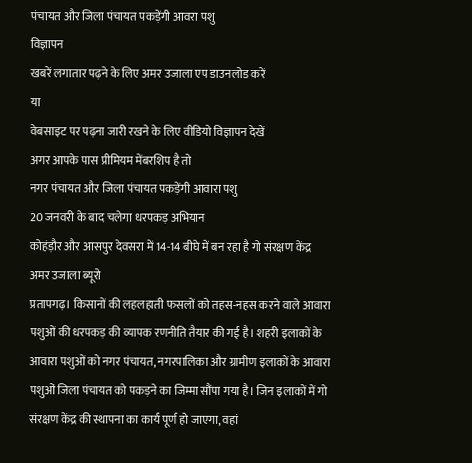पंचायत और जिला पंचायत पकड़ेंगी आवरा पशु
विज्ञापन
खबरें लगातार पढ़ने के लिए अमर उजाला एप डाउनलोड करें
या
वेबसाइट पर पढ़ना जारी रखने के लिए वीडियो विज्ञापन देखें
अगर आपके पास प्रीमियम मेंबरशिप है तो
नगर पंचायत और जिला पंचायत पकड़ेंगी आवारा पशु
20 जनवरी के बाद चलेगा धरपकड़ अभियान
कोहंड़ौर और आसपुर देवसरा में 14-14 बीघे में बन रहा है गो संरक्षण केंद्र
अमर उजाला ब्यूरो
प्रतापगढ़। किसानों की लहलहाती फसलों को तहस-नहस करने वाले आवारा पशुओं की धरपकड़ की व्यापक रणनीति तैयार की गई है। शहरी इलाकों के आवारा पशुओं को नगर पंचायत, नगरपालिका और ग्रामीण इलाकों के आवारा पशुओं जिला पंचायत को पकड़ने का जिम्मा सौंपा गया है। जिन इलाकों में गो संरक्षण केंद्र की स्थापना का कार्य पूर्ण हो जाएगा, वहां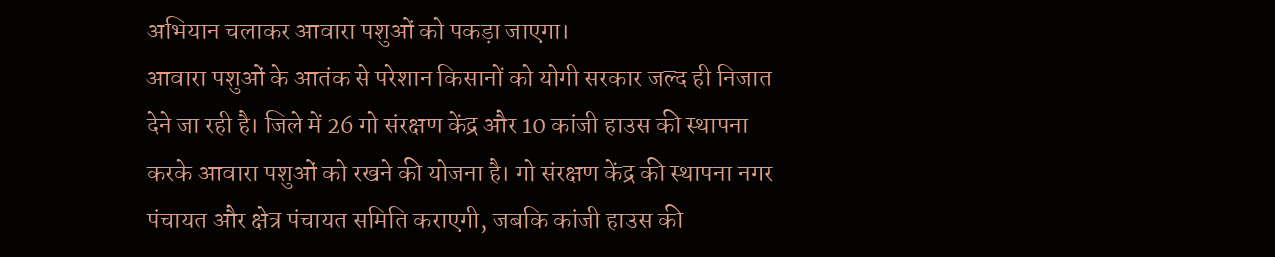अभियान चलाकर आवारा पशुओं को पकड़ा जाएगा।
आवारा पशुओं के आतंक से परेशान किसानों को योगी सरकार जल्द ही निजात देने जा रही है। जिले में 26 गो संरक्षण केंद्र और 10 कांजी हाउस की स्थापना करके आवारा पशुओं को रखने की योजना है। गो संरक्षण केंद्र की स्थापना नगर पंचायत और क्षेत्र पंचायत समिति कराएगी, जबकि कांजी हाउस की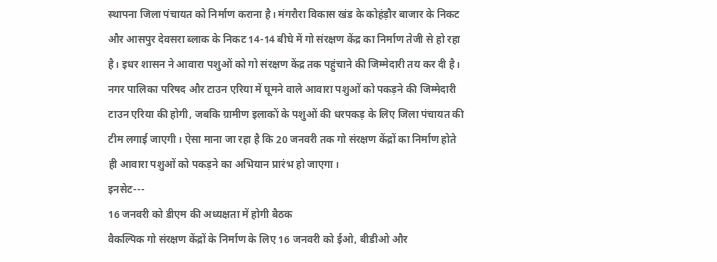स्थापना जिला पंचायत को निर्माण कराना है। मंगरौरा विकास खंड के कोहंड़ौर बाजार के निकट और आसपुर देवसरा ब्लाक के निकट 14-14 बीघे में गो संरक्षण केंद्र का निर्माण तेजी से हो रहा है। इधर शासन ने आवारा पशुओं को गो संरक्षण केंद्र तक पहुंचाने की जिम्मेदारी तय कर दी है। नगर पालिका परिषद और टाउन एरिया में घूमने वाले आवारा पशुओं को पकड़ने की जिम्मेदारी टाउन एरिया की होगी, जबकि ग्रामीण इलाकों के पशुओं की धरपकड़ के लिए जिला पंचायत की टीम लगाई जाएगी। ऐसा माना जा रहा है कि 20 जनवरी तक गो संरक्षण केंद्रों का निर्माण होते ही आवारा पशुओं को पकड़ने का अभियान प्रारंभ हो जाएगा।
इनसेट---
16 जनवरी को डीएम की अध्यक्षता में होगी बैठक
वैकल्पिक गो संरक्षण केंद्रों के निर्माण के लिए 16 जनवरी को ईओ, बीडीओ और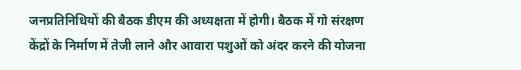जनप्रतिनिधियों की बैठक डीएम की अध्यक्षता में होगी। बैठक में गो संरक्षण केंद्रों के निर्माण में तेजी लाने और आवारा पशुओं को अंदर करने की योजना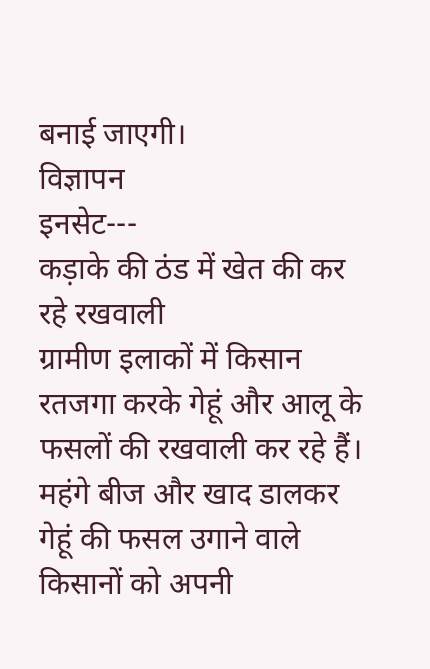बनाई जाएगी।
विज्ञापन
इनसेट---
कड़ाके की ठंड में खेत की कर रहे रखवाली
ग्रामीण इलाकों में किसान रतजगा करके गेहूं और आलू के फसलों की रखवाली कर रहे हैं। महंगे बीज और खाद डालकर गेहूं की फसल उगाने वाले किसानों को अपनी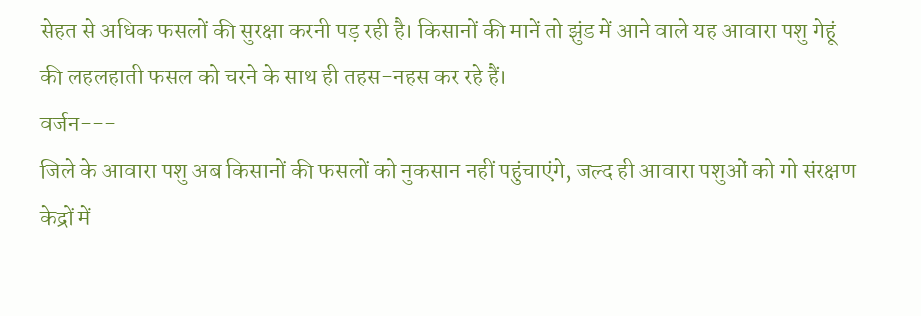सेहत से अधिक फसलों की सुरक्षा करनी पड़ रही है। किसानों की मानें तो झुंड में आने वाले यह आवारा पशु गेहूं की लहलहाती फसल को चरने के साथ ही तहस-नहस कर रहे हैं।
वर्जन---
जिले के आवारा पशु अब किसानों की फसलों को नुकसान नहीं पहुंचाएंगे, जल्द ही आवारा पशुओं को गो संरक्षण केद्रों में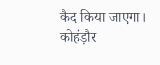कैद किया जाएगा। कोहंड़ौर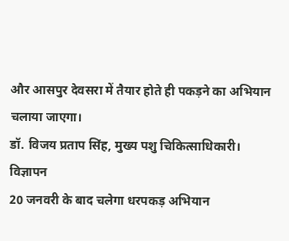और आसपुर देवसरा में तैयार होते ही पकड़ने का अभियान चलाया जाएगा।
डॉ. विजय प्रताप सिंह, मुख्य पशु चिकित्साधिकारी।
विज्ञापन
20 जनवरी के बाद चलेगा धरपकड़ अभियान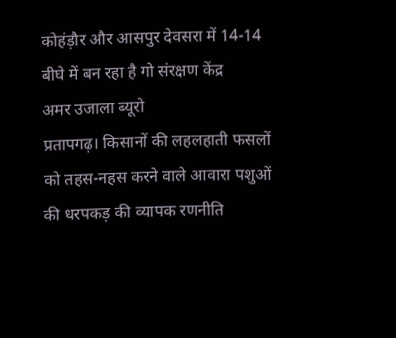कोहंड़ौर और आसपुर देवसरा में 14-14 बीघे में बन रहा है गो संरक्षण केंद्र
अमर उजाला ब्यूरो
प्रतापगढ़। किसानों की लहलहाती फसलों को तहस-नहस करने वाले आवारा पशुओं की धरपकड़ की व्यापक रणनीति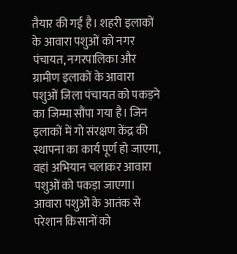तैयार की गई है। शहरी इलाकों के आवारा पशुओं को नगर पंचायत, नगरपालिका और ग्रामीण इलाकों के आवारा पशुओं जिला पंचायत को पकड़ने का जिम्मा सौंपा गया है। जिन इलाकों में गो संरक्षण केंद्र की स्थापना का कार्य पूर्ण हो जाएगा, वहां अभियान चलाकर आवारा पशुओं को पकड़ा जाएगा।
आवारा पशुओं के आतंक से परेशान किसानों को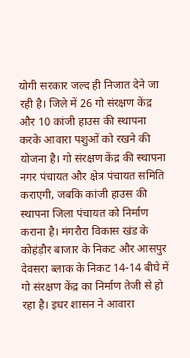योगी सरकार जल्द ही निजात देने जा रही है। जिले में 26 गो संरक्षण केंद्र और 10 कांजी हाउस की स्थापना करके आवारा पशुओं को रखने की योजना है। गो संरक्षण केंद्र की स्थापना नगर पंचायत और क्षेत्र पंचायत समिति कराएगी, जबकि कांजी हाउस की स्थापना जिला पंचायत को निर्माण कराना है। मंगरौरा विकास खंड के कोहंड़ौर बाजार के निकट और आसपुर देवसरा ब्लाक के निकट 14-14 बीघे में गो संरक्षण केंद्र का निर्माण तेजी से हो रहा है। इधर शासन ने आवारा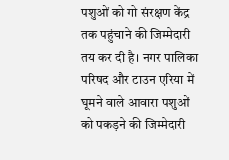पशुओं को गो संरक्षण केंद्र तक पहुंचाने की जिम्मेदारी तय कर दी है। नगर पालिका परिषद और टाउन एरिया में घूमने वाले आवारा पशुओं को पकड़ने की जिम्मेदारी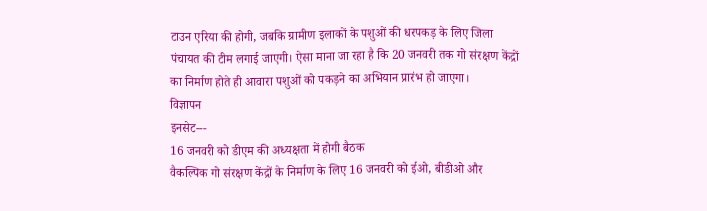टाउन एरिया की होगी, जबकि ग्रामीण इलाकों के पशुओं की धरपकड़ के लिए जिला पंचायत की टीम लगाई जाएगी। ऐसा माना जा रहा है कि 20 जनवरी तक गो संरक्षण केंद्रों का निर्माण होते ही आवारा पशुओं को पकड़ने का अभियान प्रारंभ हो जाएगा।
विज्ञापन
इनसेट---
16 जनवरी को डीएम की अध्यक्षता में होगी बैठक
वैकल्पिक गो संरक्षण केंद्रों के निर्माण के लिए 16 जनवरी को ईओ, बीडीओ और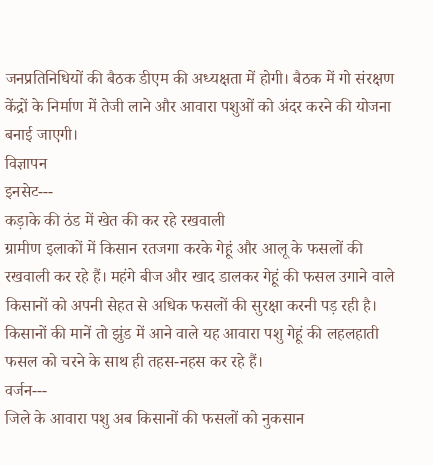जनप्रतिनिधियों की बैठक डीएम की अध्यक्षता में होगी। बैठक में गो संरक्षण केंद्रों के निर्माण में तेजी लाने और आवारा पशुओं को अंदर करने की योजना बनाई जाएगी।
विज्ञापन
इनसेट---
कड़ाके की ठंड में खेत की कर रहे रखवाली
ग्रामीण इलाकों में किसान रतजगा करके गेहूं और आलू के फसलों की रखवाली कर रहे हैं। महंगे बीज और खाद डालकर गेहूं की फसल उगाने वाले किसानों को अपनी सेहत से अधिक फसलों की सुरक्षा करनी पड़ रही है। किसानों की मानें तो झुंड में आने वाले यह आवारा पशु गेहूं की लहलहाती फसल को चरने के साथ ही तहस-नहस कर रहे हैं।
वर्जन---
जिले के आवारा पशु अब किसानों की फसलों को नुकसान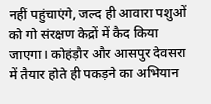नहीं पहुंचाएंगे, जल्द ही आवारा पशुओं को गो संरक्षण केद्रों में कैद किया जाएगा। कोहंड़ौर और आसपुर देवसरा में तैयार होते ही पकड़ने का अभियान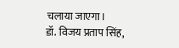चलाया जाएगा।
डॉ. विजय प्रताप सिंह,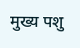मुख्य पशु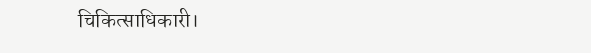चिकित्साधिकारी।